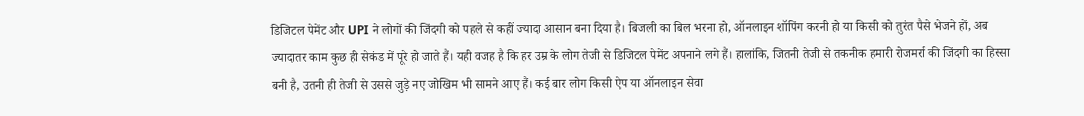डिजिटल पेमेंट और UPI ने लोगों की जिंदगी को पहले से कहीं ज्यादा आसान बना दिया है। बिजली का बिल भरना हो, ऑनलाइन शॉपिंग करनी हो या किसी को तुरंत पैसे भेजने हों, अब ज्यादातर काम कुछ ही सेकंड में पूरे हो जाते हैं। यही वजह है कि हर उम्र के लोग तेजी से डिजिटल पेमेंट अपनाने लगे हैं। हालांकि, जितनी तेजी से तकनीक हमारी रोजमर्रा की जिंदगी का हिस्सा बनी है, उतनी ही तेजी से उससे जुड़े नए जोखिम भी सामने आए हैं। कई बार लोग किसी ऐप या ऑनलाइन सेवा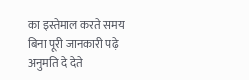का इस्तेमाल करते समय बिना पूरी जानकारी पढ़े अनुमति दे देते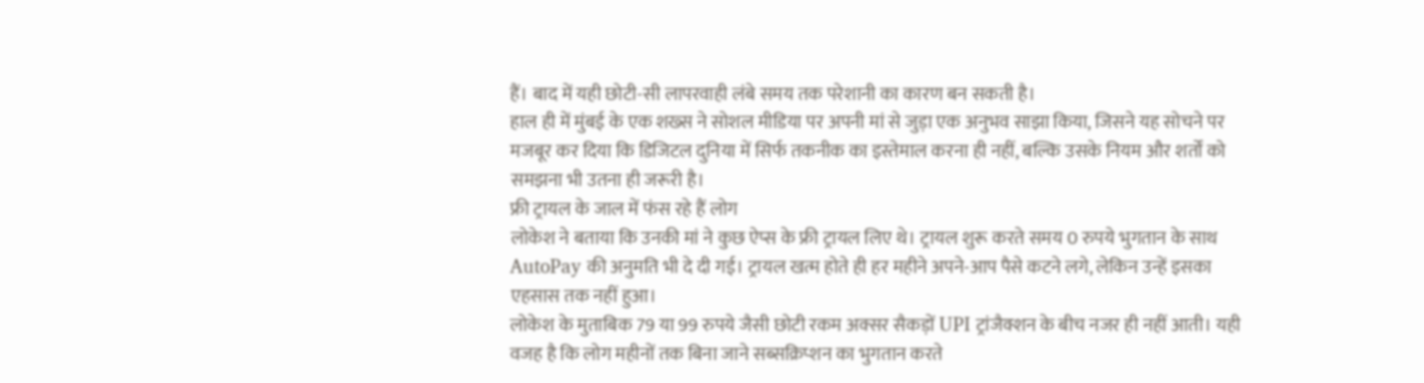हैं। बाद में यही छोटी-सी लापरवाही लंबे समय तक परेशानी का कारण बन सकती है।
हाल ही में मुंबई के एक शख्स ने सोशल मीडिया पर अपनी मां से जुड़ा एक अनुभव साझा किया, जिसने यह सोचने पर मजबूर कर दिया कि डिजिटल दुनिया में सिर्फ तकनीक का इस्तेमाल करना ही नहीं, बल्कि उसके नियम और शर्तों को समझना भी उतना ही जरूरी है।
फ्री ट्रायल के जाल में फंस रहे हैं लोग
लोकेश ने बताया कि उनकी मां ने कुछ ऐप्स के फ्री ट्रायल लिए थे। ट्रायल शुरू करते समय 0 रुपये भुगतान के साथ AutoPay की अनुमति भी दे दी गई। ट्रायल खत्म होते ही हर महीने अपने-आप पैसे कटने लगे, लेकिन उन्हें इसका एहसास तक नहीं हुआ।
लोकेश के मुताबिक 79 या 99 रुपये जैसी छोटी रकम अक्सर सैकड़ों UPI ट्रांजैक्शन के बीच नजर ही नहीं आती। यही वजह है कि लोग महीनों तक बिना जाने सब्सक्रिप्शन का भुगतान करते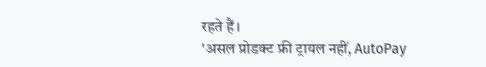रहते हैं।
'असल प्रोडक्ट फ्री ट्रायल नहीं, AutoPay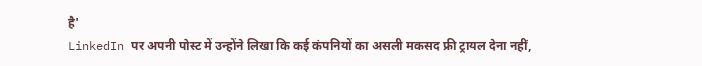है'
LinkedIn पर अपनी पोस्ट में उन्होंने लिखा कि कई कंपनियों का असली मकसद फ्री ट्रायल देना नहीं,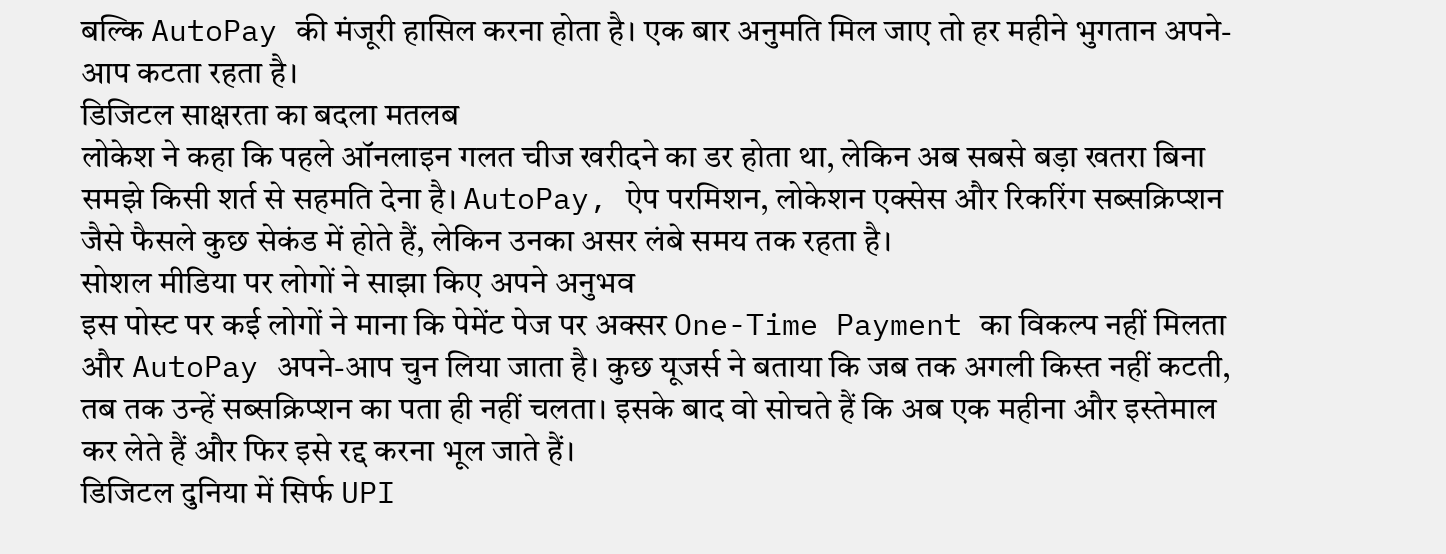बल्कि AutoPay की मंजूरी हासिल करना होता है। एक बार अनुमति मिल जाए तो हर महीने भुगतान अपने-आप कटता रहता है।
डिजिटल साक्षरता का बदला मतलब
लोकेश ने कहा कि पहले ऑनलाइन गलत चीज खरीदने का डर होता था, लेकिन अब सबसे बड़ा खतरा बिना समझे किसी शर्त से सहमति देना है। AutoPay, ऐप परमिशन, लोकेशन एक्सेस और रिकरिंग सब्सक्रिप्शन जैसे फैसले कुछ सेकंड में होते हैं, लेकिन उनका असर लंबे समय तक रहता है।
सोशल मीडिया पर लोगों ने साझा किए अपने अनुभव
इस पोस्ट पर कई लोगों ने माना कि पेमेंट पेज पर अक्सर One-Time Payment का विकल्प नहीं मिलता और AutoPay अपने-आप चुन लिया जाता है। कुछ यूजर्स ने बताया कि जब तक अगली किस्त नहीं कटती, तब तक उन्हें सब्सक्रिप्शन का पता ही नहीं चलता। इसके बाद वो सोचते हैं कि अब एक महीना और इस्तेमाल कर लेते हैं और फिर इसे रद्द करना भूल जाते हैं।
डिजिटल दुनिया में सिर्फ UPI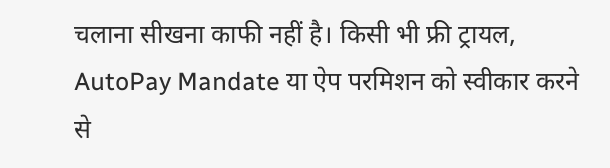चलाना सीखना काफी नहीं है। किसी भी फ्री ट्रायल, AutoPay Mandate या ऐप परमिशन को स्वीकार करने से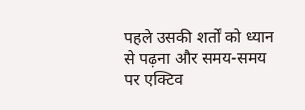पहले उसकी शर्तों को ध्यान से पढ़ना और समय-समय पर एक्टिव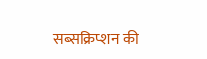सब्सक्रिप्शन की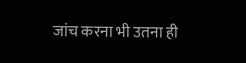जांच करना भी उतना ही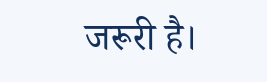जरूरी है।